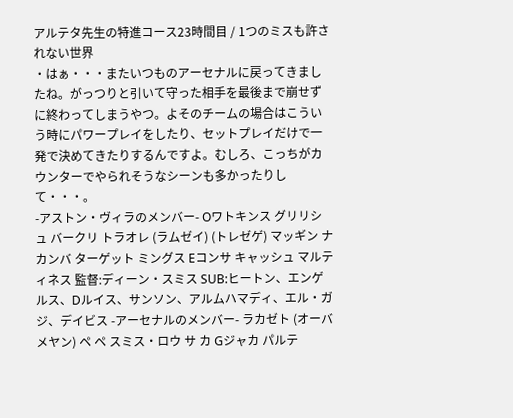アルテタ先生の特進コース23時間目 / 1つのミスも許されない世界
・はぁ・・・またいつものアーセナルに戻ってきましたね。がっつりと引いて守った相手を最後まで崩せずに終わってしまうやつ。よそのチームの場合はこういう時にパワープレイをしたり、セットプレイだけで一発で決めてきたりするんですよ。むしろ、こっちがカウンターでやられそうなシーンも多かったりして・・・。
-アストン・ヴィラのメンバー- Oワトキンス グリリシュ バークリ トラオレ (ラムゼイ) (トレゼゲ) マッギン ナカンバ ターゲット ミングス Eコンサ キャッシュ マルティネス 監督:ディーン・スミス SUB:ヒートン、エンゲルス、Dルイス、サンソン、アルムハマディ、エル・ガジ、デイビス -アーセナルのメンバー- ラカゼト (オーバメヤン) ペ ペ スミス・ロウ サ カ Gジャカ パルテ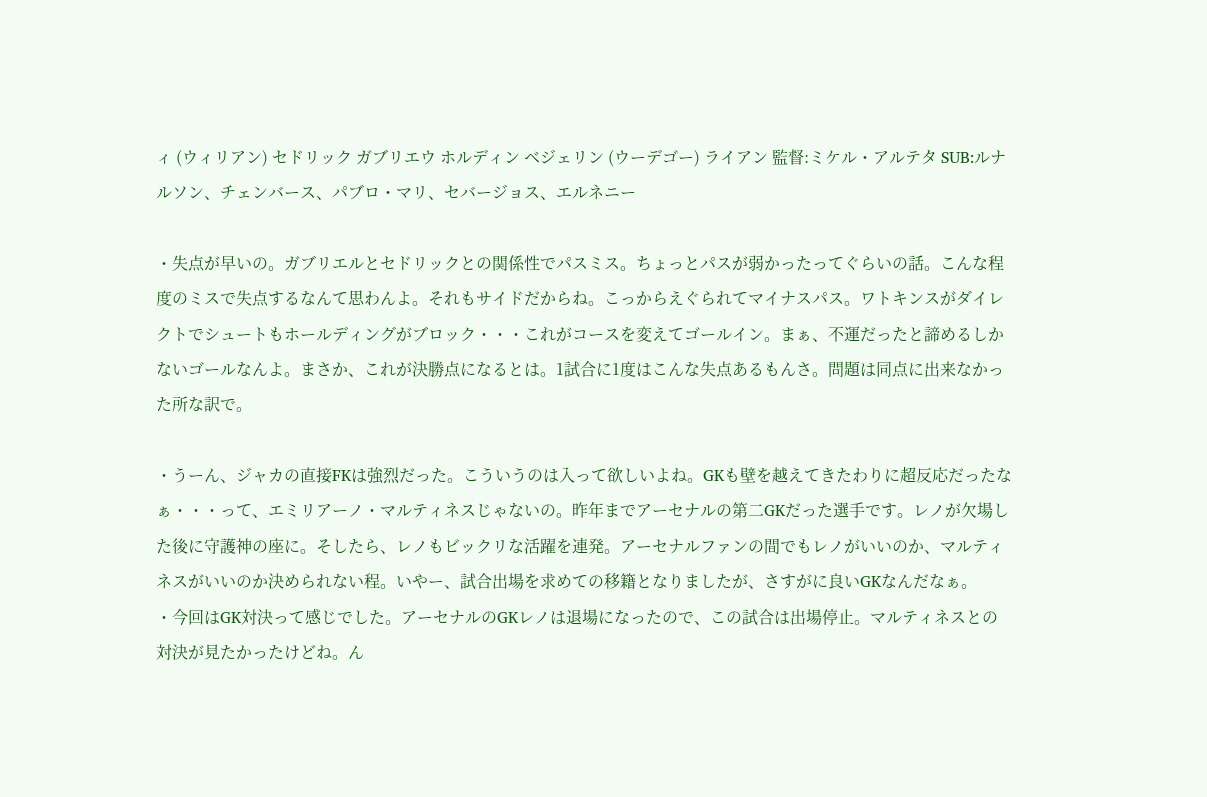ィ (ウィリアン) セドリック ガブリエウ ホルディン ベジェリン (ウーデゴー) ライアン 監督:ミケル・アルテタ SUB:ルナルソン、チェンバース、パブロ・マリ、セバージョス、エルネニー

・失点が早いの。ガブリエルとセドリックとの関係性でパスミス。ちょっとパスが弱かったってぐらいの話。こんな程度のミスで失点するなんて思わんよ。それもサイドだからね。こっからえぐられてマイナスパス。ワトキンスがダイレクトでシュートもホールディングがブロック・・・これがコースを変えてゴールイン。まぁ、不運だったと諦めるしかないゴールなんよ。まさか、これが決勝点になるとは。1試合に1度はこんな失点あるもんさ。問題は同点に出来なかった所な訳で。

・うーん、ジャカの直接FKは強烈だった。こういうのは入って欲しいよね。GKも壁を越えてきたわりに超反応だったなぁ・・・って、エミリアーノ・マルティネスじゃないの。昨年までアーセナルの第二GKだった選手です。レノが欠場した後に守護神の座に。そしたら、レノもビックリな活躍を連発。アーセナルファンの間でもレノがいいのか、マルティネスがいいのか決められない程。いやー、試合出場を求めての移籍となりましたが、さすがに良いGKなんだなぁ。
・今回はGK対決って感じでした。アーセナルのGKレノは退場になったので、この試合は出場停止。マルティネスとの対決が見たかったけどね。ん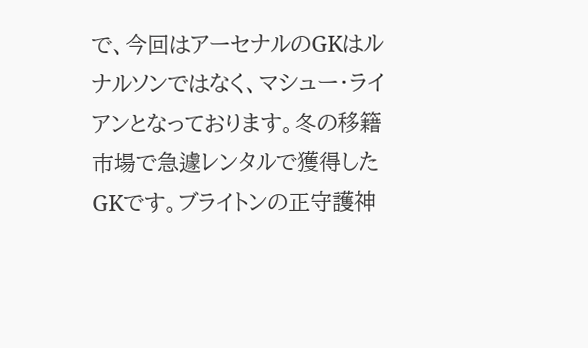で、今回はアーセナルのGKはルナルソンではなく、マシュー・ライアンとなっております。冬の移籍市場で急遽レンタルで獲得したGKです。ブライトンの正守護神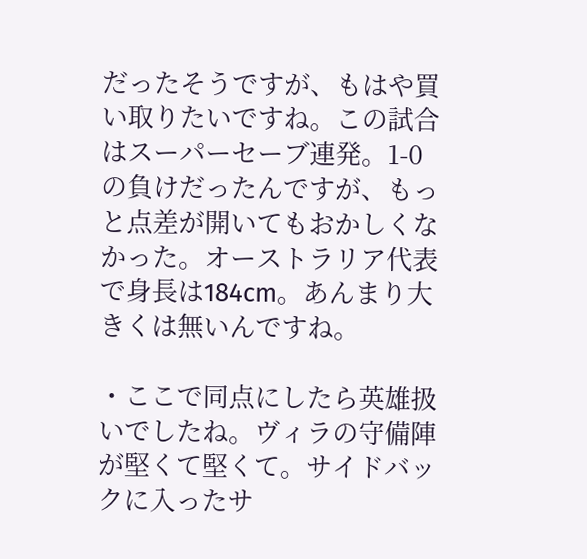だったそうですが、もはや買い取りたいですね。この試合はスーパーセーブ連発。1-0の負けだったんですが、もっと点差が開いてもおかしくなかった。オーストラリア代表で身長は184cm。あんまり大きくは無いんですね。

・ここで同点にしたら英雄扱いでしたね。ヴィラの守備陣が堅くて堅くて。サイドバックに入ったサ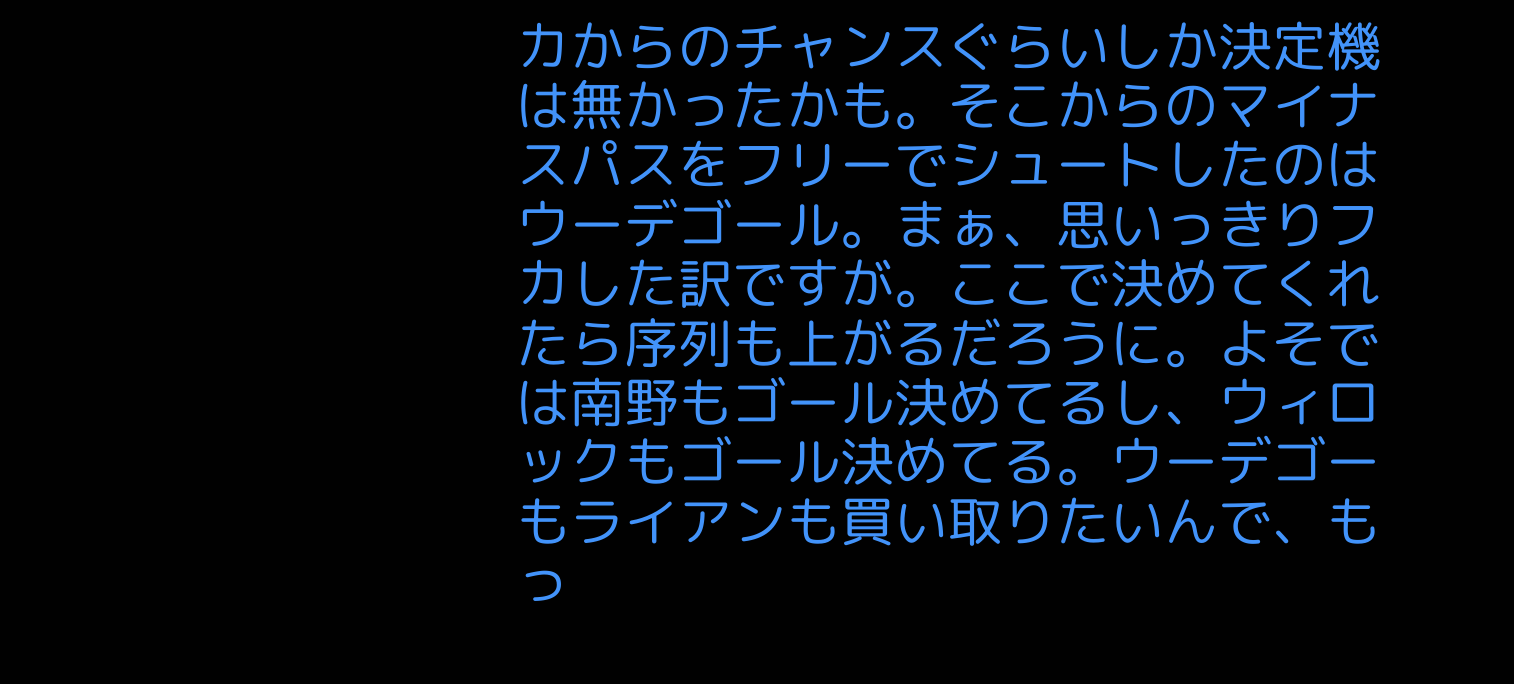カからのチャンスぐらいしか決定機は無かったかも。そこからのマイナスパスをフリーでシュートしたのはウーデゴール。まぁ、思いっきりフカした訳ですが。ここで決めてくれたら序列も上がるだろうに。よそでは南野もゴール決めてるし、ウィロックもゴール決めてる。ウーデゴーもライアンも買い取りたいんで、もっ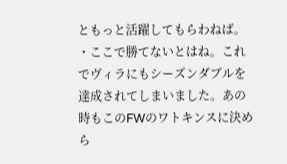ともっと活躍してもらわねば。
・ここで勝てないとはね。これでヴィラにもシーズンダブルを達成されてしまいました。あの時もこのFWのワトキンスに決めら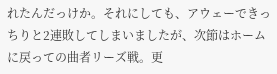れたんだっけか。それにしても、アウェーできっちりと2連敗してしまいましたが、次節はホームに戻っての曲者リーズ戦。更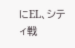にEL、シティ戦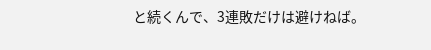と続くんで、3連敗だけは避けねば。